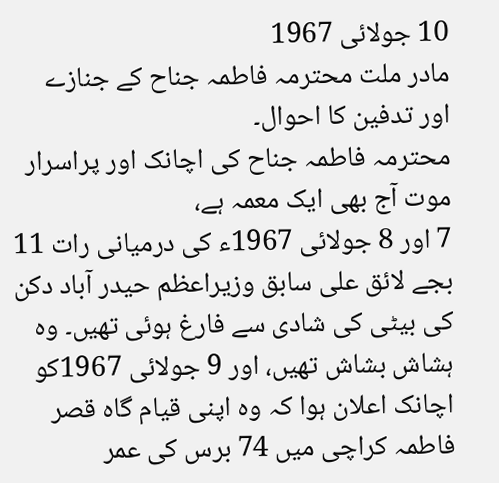10 جولائی 1967
مادر ملت محترمہ فاطمہ جناح کے جنازے اور تدفین کا احوال۔
محترمہ فاطمہ جناح کی اچانک اور پراسرار موت آج بھی ایک معمہ ہے،
7 اور 8 جولائی 1967ء کی درمیانی رات 11 بجے لائق علی سابق وزیراعظم حیدر آباد دکن کی بیٹی کی شادی سے فارغ ہوئی تھیں۔ وہ ہشاش بشاش تھیں، اور 9 جولائی 1967کو اچانک اعلان ہوا کہ وہ اپنی قیام گاہ قصر فاطمہ کراچی میں 74 برس کی عمر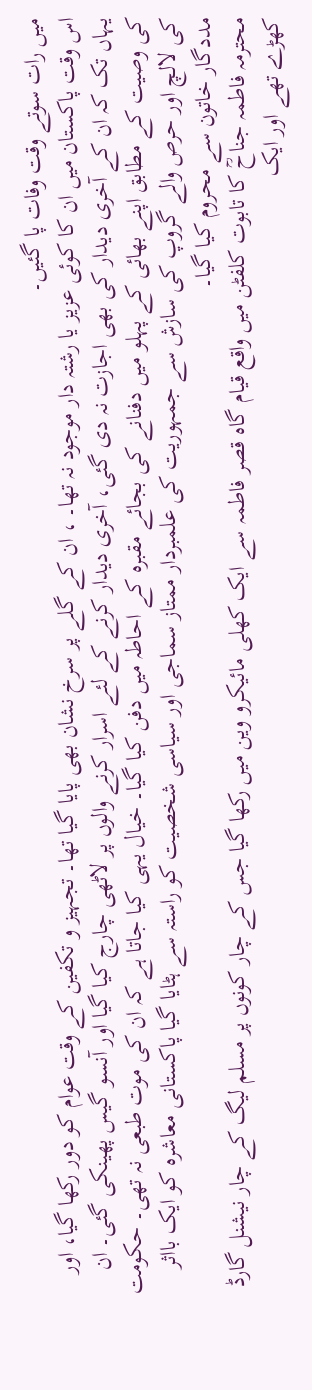میں رات سوتے وقت وفات پا گئیں۔
اس وقت پاکستان میں ان کا کوئی عزیز یا رشتہ دار موجود نہ تھا۔ ، ان کے گلے پر سرخ نشان بھی پایا گیا تھا۔ تجہیز و تکفین کے وقت عوام کو دور رکھا گیا، اور یہاں تک کہ ان کے آخری دیدار کی بھی اجازت نہ دی گئی، آخری دیدار کرنے کے لئے اسرار کرنے والوں پر لاٹھی چارج کیا گیا اور آنسو گیس پھینکی گئی۔ ان کی وصیت کے مطابق اپنے بھائی کے پہلو میں دفنانے کی بجائے مقبرہ کے احاطہ میں دفن کیا گیا۔ خیال یہی کیا جاتا ہے کہ ان کی موت طبعی نہ تھی۔ حکومت کی لالچ اور حرص والے گروپ کی سازش سے جمہوریت کی علمبردار ممتاز سماجی اور سیاسی شخصیت کو راستہ سے ہٹایا گیا پاکستانی معاشرہ کو ایک بااثر مددگار خاتون سے محروم کیا گیا۔
محترمہ فاطمہ جناحؒ کا تابوت کلفٹن میں واقع قیام گاہ قصر فاطمہ سے ایک کھلی مائیکرو وین میں رکھا گیا جس کے چار کونوں پر مسلم لیگ کے چار نیشنل گارڈ کھڑے تھے اور ایک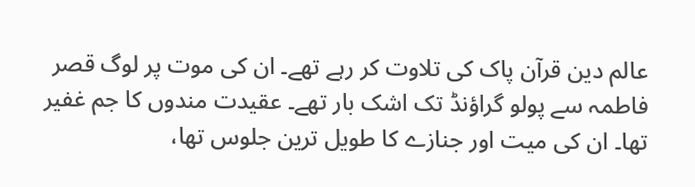عالم دین قرآن پاک کی تلاوت کر رہے تھے۔ ان کی موت پر لوگ قصر فاطمہ سے پولو گراؤنڈ تک اشک بار تھے۔ عقیدت مندوں کا جم غفیر تھا۔ ان کی میت اور جنازے کا طویل ترین جلوس تھا،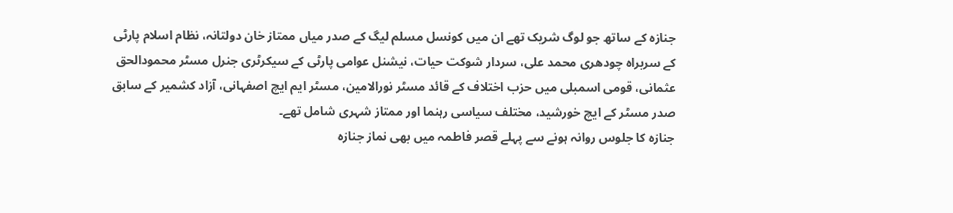جنازہ کے ساتھ جو لوگ شریک تھے ان میں کونسل مسلم لیگ کے صدر میاں ممتاز خان دولتانہ، نظام اسلام پارٹی کے سربراہ چودھری محمد علی، سردار شوکت حیات، نیشنل عوامی پارٹی کے سیکرٹری جنرل مسٹر محمودالحق عثمانی، قومی اسمبلی میں حزب اختلاف کے قائد مسٹر نورالامین، مسٹر ایم ایچ اصفہانی، آزاد کشمیر کے سابق صدر مسٹر کے ایچ خورشید، مختلف سیاسی رہنما اور ممتاز شہری شامل تھے۔
جنازہ کا جلوس روانہ ہونے سے پہلے قصر فاطمہ میں بھی نماز جنازہ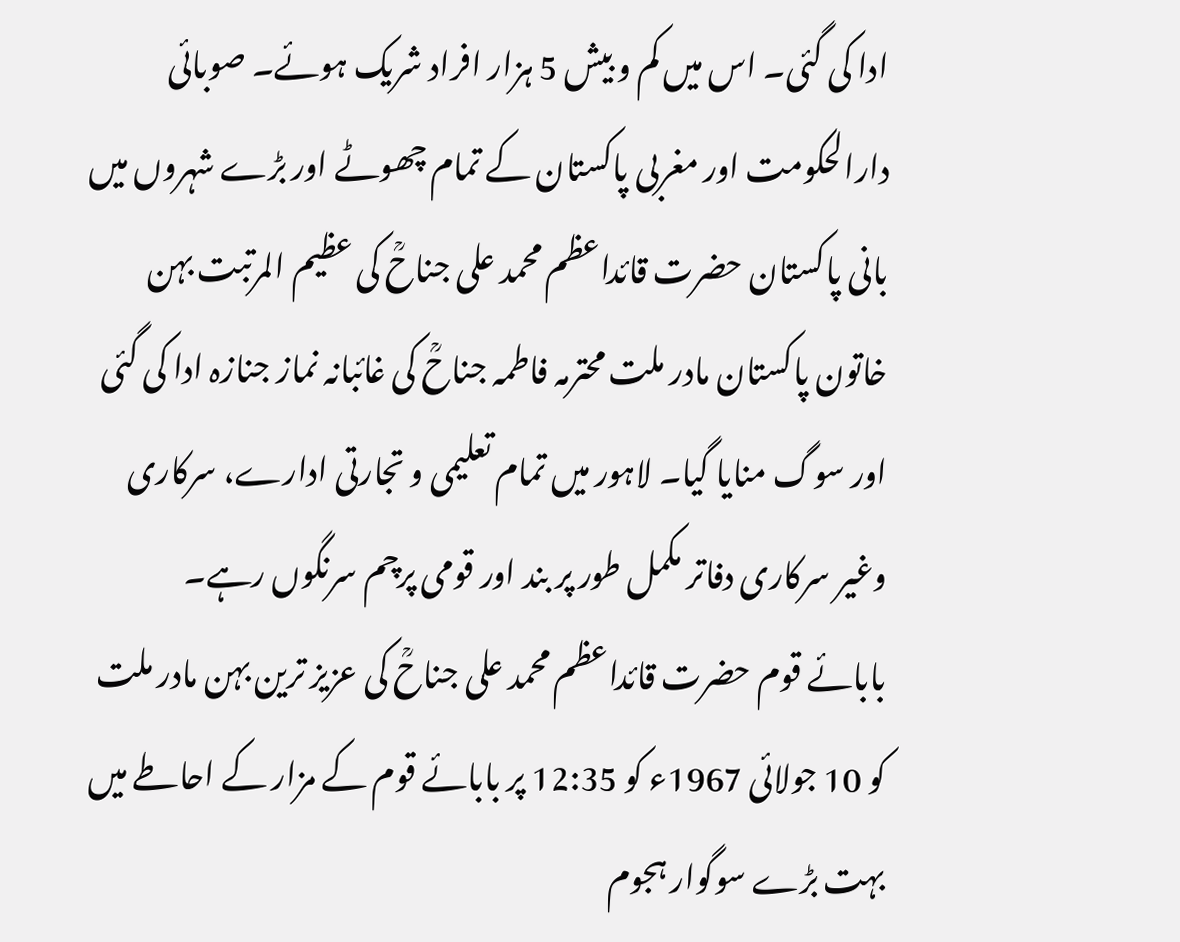ادا کی گئی۔ اس میں کم و بیش 5 ہزار افراد شریک ہوئے۔ صوبائی دارالحکومت اور مغربی پاکستان کے تمام چھوٹے اور بڑے شہروں میں بانی پاکستان حضرت قائداعظم محمد علی جناحؒ کی عظیم المرتبت بہن خاتون پاکستان مادر ملت محترمہ فاطمہ جناحؒ کی غائبانہ نماز جنازہ ادا کی گئی اور سوگ منایا گیا۔ لاہور میں تمام تعلیمی و تجارتی ادارے، سرکاری وغیر سرکاری دفاتر مکمل طور پر بند اور قومی پرچم سرنگوں رہے۔
بابائے قوم حضرت قائداعظم محمد علی جناحؒ کی عزیز ترین بہن مادر ملت کو 10 جولائی 1967ء کو 12:35 پر بابائے قوم کے مزار کے احاطے میں بہت بڑے سوگوار ہجوم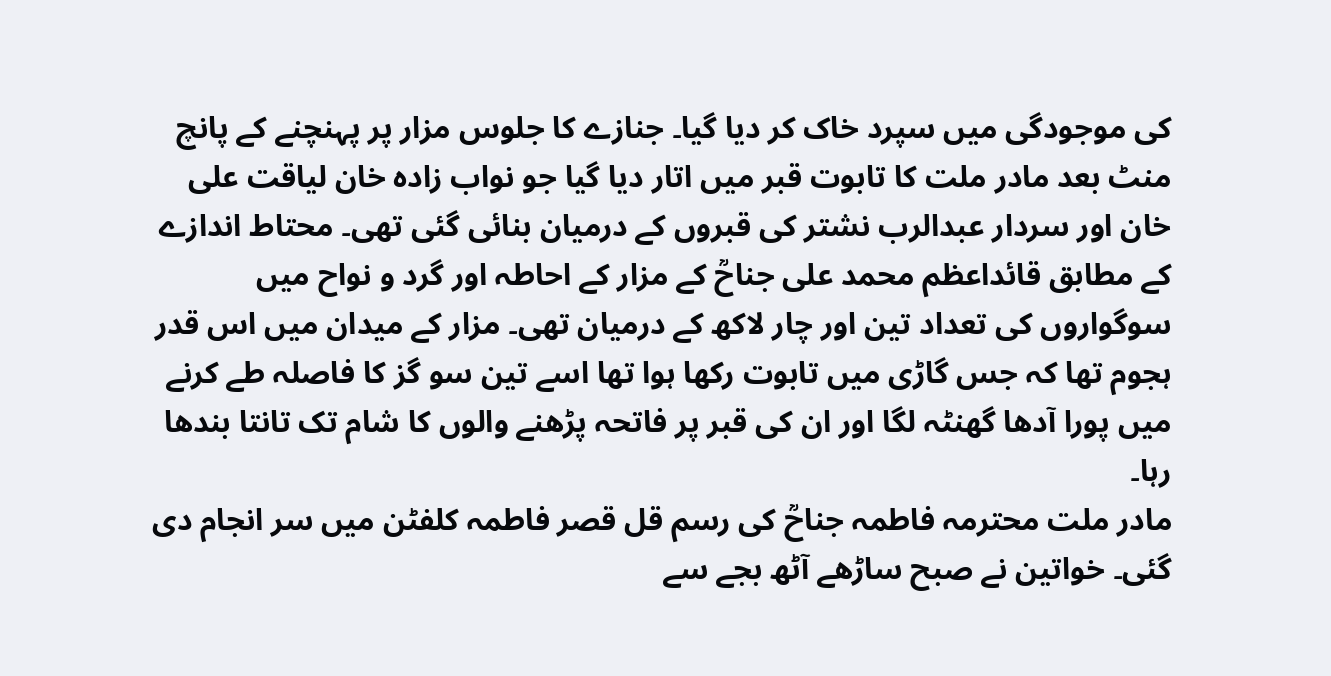کی موجودگی میں سپرد خاک کر دیا گیا۔ جنازے کا جلوس مزار پر پہنچنے کے پانچ منٹ بعد مادر ملت کا تابوت قبر میں اتار دیا گیا جو نواب زادہ خان لیاقت علی خان اور سردار عبدالرب نشتر کی قبروں کے درمیان بنائی گئی تھی۔ محتاط اندازے کے مطابق قائداعظم محمد علی جناحؒ کے مزار کے احاطہ اور گرد و نواح میں سوگواروں کی تعداد تین اور چار لاکھ کے درمیان تھی۔ مزار کے میدان میں اس قدر ہجوم تھا کہ جس گاڑی میں تابوت رکھا ہوا تھا اسے تین سو گز کا فاصلہ طے کرنے میں پورا آدھا گھنٹہ لگا اور ان کی قبر پر فاتحہ پڑھنے والوں کا شام تک تانتا بندھا رہا۔
مادر ملت محترمہ فاطمہ جناحؒ کی رسم قل قصر فاطمہ کلفٹن میں سر انجام دی گئی۔ خواتین نے صبح ساڑھے آٹھ بجے سے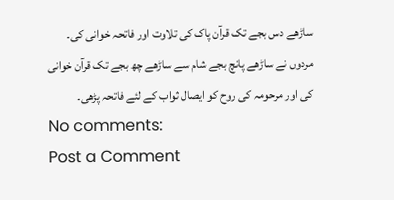ساڑھے دس بجے تک قرآن پاک کی تلاوت اور فاتحہ خوانی کی۔ مردوں نے ساڑھے پانچ بجے شام سے ساڑھے چھ بجے تک قرآن خوانی کی اور مرحومہ کی روح کو ایصال ثواب کے لئے فاتحہ پڑھی۔
No comments:
Post a Comment